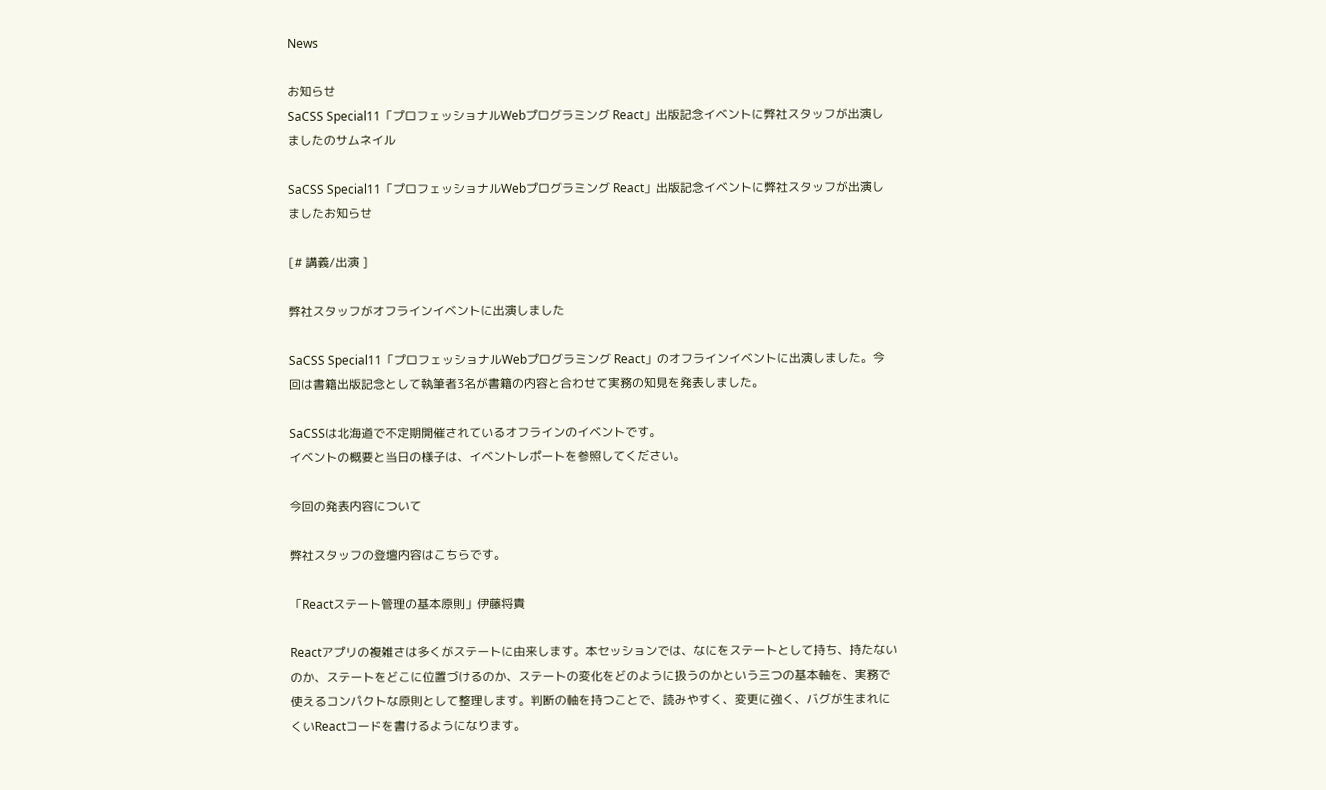News

お知らせ
SaCSS Special11「プロフェッショナルWebプログラミング React」出版記念イベントに弊社スタッフが出演しましたのサムネイル

SaCSS Special11「プロフェッショナルWebプログラミング React」出版記念イベントに弊社スタッフが出演しましたお知らせ

[# 講義/出演 ]

弊社スタッフがオフラインイベントに出演しました

SaCSS Special11「プロフェッショナルWebプログラミング React」のオフラインイベントに出演しました。今回は書籍出版記念として執筆者3名が書籍の内容と合わせて実務の知見を発表しました。

SaCSSは北海道で不定期開催されているオフラインのイベントです。
イベントの概要と当日の様子は、イベントレポートを参照してください。

今回の発表内容について

弊社スタッフの登壇内容はこちらです。

「Reactステート管理の基本原則」伊藤将貴

Reactアプリの複雑さは多くがステートに由来します。本セッションでは、なにをステートとして持ち、持たないのか、ステートをどこに位置づけるのか、ステートの変化をどのように扱うのかという三つの基本軸を、実務で使えるコンパクトな原則として整理します。判断の軸を持つことで、読みやすく、変更に強く、バグが生まれにくいReactコードを書けるようになります。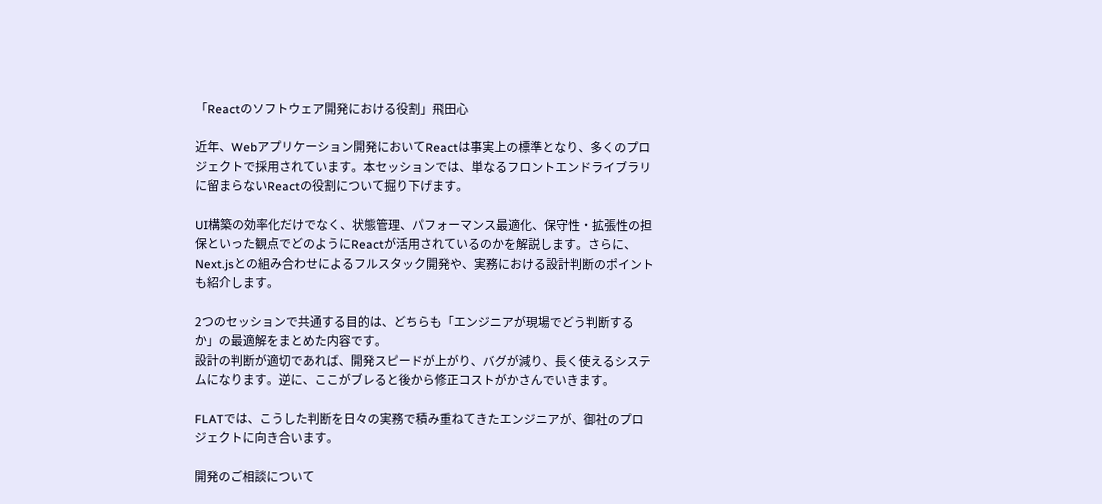「Reactのソフトウェア開発における役割」飛田心

近年、Webアプリケーション開発においてReactは事実上の標準となり、多くのプロジェクトで採用されています。本セッションでは、単なるフロントエンドライブラリに留まらないReactの役割について掘り下げます。

UI構築の効率化だけでなく、状態管理、パフォーマンス最適化、保守性・拡張性の担保といった観点でどのようにReactが活用されているのかを解説します。さらに、Next.jsとの組み合わせによるフルスタック開発や、実務における設計判断のポイントも紹介します。

2つのセッションで共通する目的は、どちらも「エンジニアが現場でどう判断するか」の最適解をまとめた内容です。
設計の判断が適切であれば、開発スピードが上がり、バグが減り、長く使えるシステムになります。逆に、ここがブレると後から修正コストがかさんでいきます。

FLATでは、こうした判断を日々の実務で積み重ねてきたエンジニアが、御社のプロジェクトに向き合います。

開発のご相談について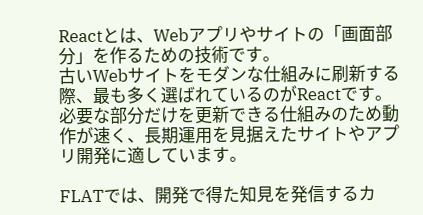Reactとは、Webアプリやサイトの「画面部分」を作るための技術です。
古いWebサイトをモダンな仕組みに刷新する際、最も多く選ばれているのがReactです。必要な部分だけを更新できる仕組みのため動作が速く、長期運用を見据えたサイトやアプリ開発に適しています。

FLATでは、開発で得た知見を発信するカ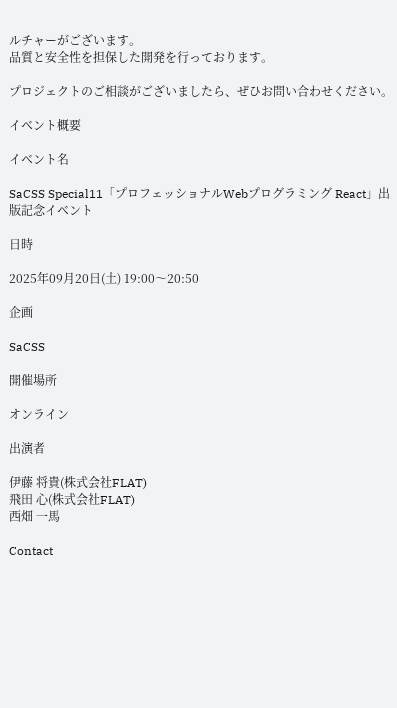ルチャーがございます。
品質と安全性を担保した開発を行っております。

プロジェクトのご相談がございましたら、ぜひお問い合わせください。

イベント概要

イベント名

SaCSS Special11「プロフェッショナルWebプログラミング React」出版記念イベント

日時

2025年09月20日(土) 19:00〜20:50

企画

SaCSS

開催場所

オンライン

出演者

伊藤 将貴(株式会社FLAT)
飛田 心(株式会社FLAT)
西畑 一馬

Contact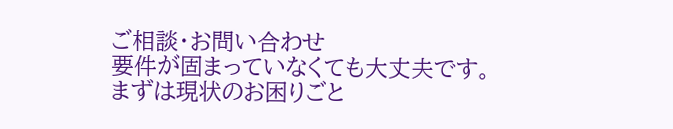ご相談・お問い合わせ
要件が固まっていなくても大丈夫です。
まずは現状のお困りごと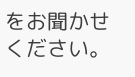をお聞かせください。